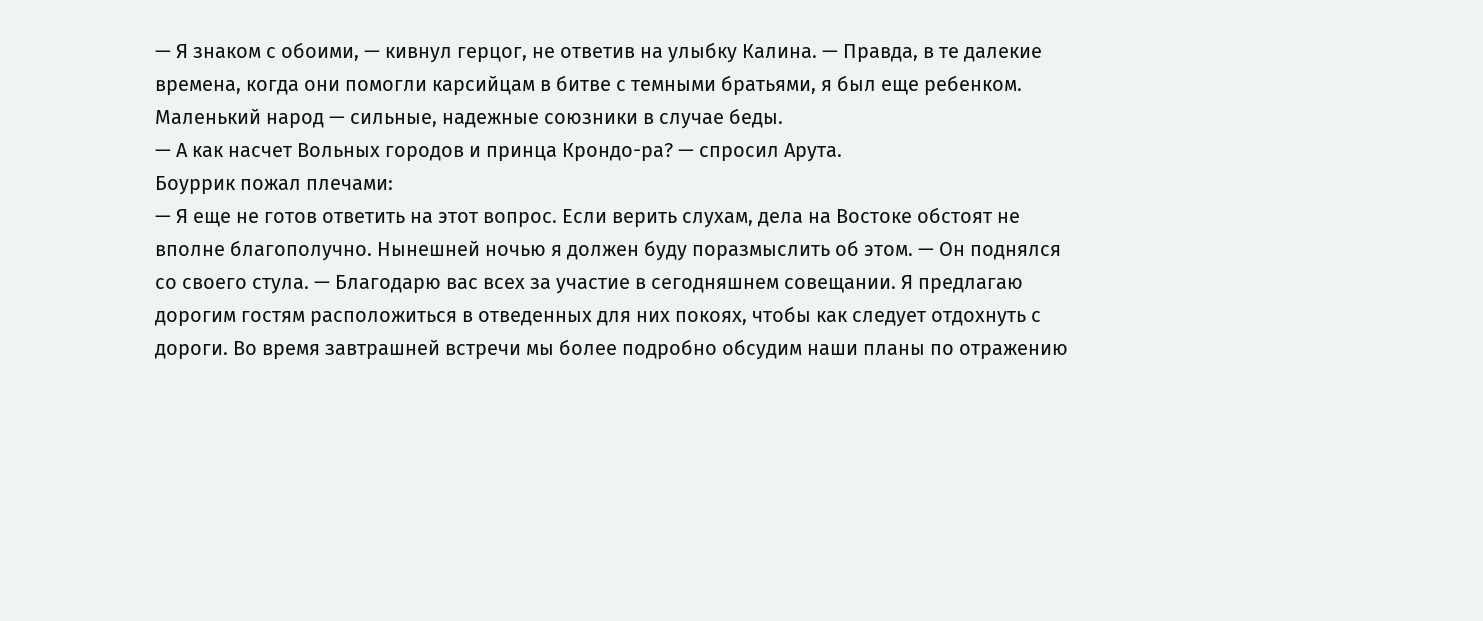— Я знаком с обоими, — кивнул герцог, не ответив на улыбку Калина. — Правда, в те далекие времена, когда они помогли карсийцам в битве с темными братьями, я был еще ребенком. Маленький народ — сильные, надежные союзники в случае беды.
— А как насчет Вольных городов и принца Крондо-ра? — спросил Арута.
Боуррик пожал плечами:
— Я еще не готов ответить на этот вопрос. Если верить слухам, дела на Востоке обстоят не вполне благополучно. Нынешней ночью я должен буду поразмыслить об этом. — Он поднялся со своего стула. — Благодарю вас всех за участие в сегодняшнем совещании. Я предлагаю дорогим гостям расположиться в отведенных для них покоях, чтобы как следует отдохнуть с дороги. Во время завтрашней встречи мы более подробно обсудим наши планы по отражению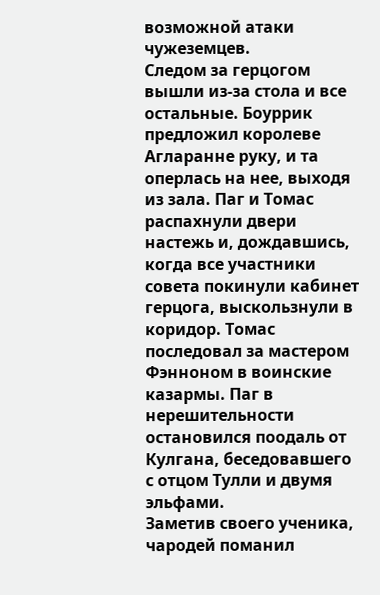возможной атаки чужеземцев.
Следом за герцогом вышли из-за стола и все остальные. Боуррик предложил королеве Агларанне руку, и та оперлась на нее, выходя из зала. Паг и Томас распахнули двери настежь и, дождавшись, когда все участники совета покинули кабинет герцога, выскользнули в коридор. Томас последовал за мастером Фэнноном в воинские казармы. Паг в нерешительности остановился поодаль от Кулгана, беседовавшего с отцом Тулли и двумя эльфами.
Заметив своего ученика, чародей поманил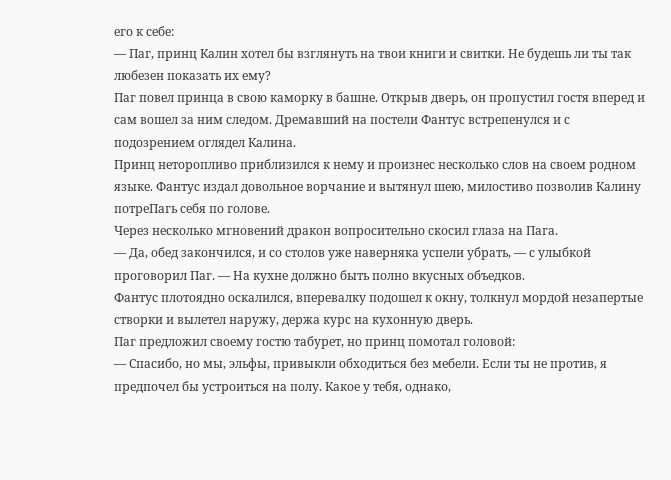его к себе:
— Паг, принц Калин хотел бы взглянуть на твои книги и свитки. Не будешь ли ты так любезен показать их ему?
Паг повел принца в свою каморку в башне. Открыв дверь, он пропустил гостя вперед и сам вошел за ним следом. Дремавший на постели Фантус встрепенулся и с подозрением оглядел Калина.
Принц неторопливо приблизился к нему и произнес несколько слов на своем родном языке. Фантус издал довольное ворчание и вытянул шею, милостиво позволив Калину потреПагь себя по голове.
Через несколько мгновений дракон вопросительно скосил глаза на Пага.
— Да, обед закончился, и со столов уже наверняка успели убрать, — с улыбкой проговорил Паг. — На кухне должно быть полно вкусных объедков.
Фантус плотоядно оскалился, вперевалку подошел к окну, толкнул мордой незапертые створки и вылетел наружу, держа курс на кухонную дверь.
Паг предложил своему гостю табурет, но принц помотал головой:
— Спасибо, но мы, эльфы, привыкли обходиться без мебели. Если ты не против, я предпочел бы устроиться на полу. Какое у тебя, однако,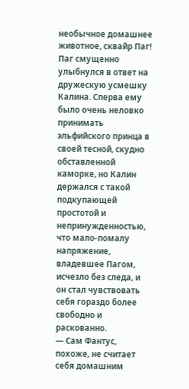необычное домашнее животное, сквайр Паг!
Паг смущенно улыбнулся в ответ на дружескую усмешку Калина. Сперва ему было очень неловко принимать эльфийского принца в своей тесной, скудно обставленной каморке, но Калин держался с такой подкупающей простотой и непринужденностью, что мало-помалу напряжение, владевшее Пагом, исчезло без следа, и он стал чувствовать себя гораздо более свободно и раскованно.
— Сам Фантус, похоже, не считает себя домашним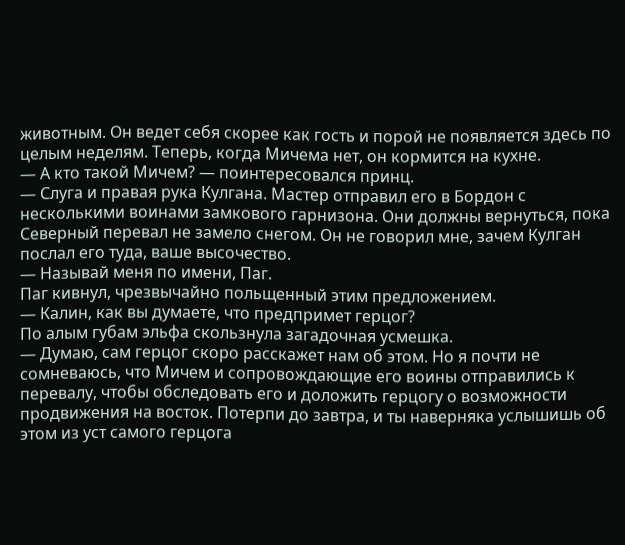животным. Он ведет себя скорее как гость и порой не появляется здесь по целым неделям. Теперь, когда Мичема нет, он кормится на кухне.
— А кто такой Мичем? — поинтересовался принц.
— Слуга и правая рука Кулгана. Мастер отправил его в Бордон с несколькими воинами замкового гарнизона. Они должны вернуться, пока Северный перевал не замело снегом. Он не говорил мне, зачем Кулган послал его туда, ваше высочество.
— Называй меня по имени, Паг.
Паг кивнул, чрезвычайно польщенный этим предложением.
— Калин, как вы думаете, что предпримет герцог?
По алым губам эльфа скользнула загадочная усмешка.
— Думаю, сам герцог скоро расскажет нам об этом. Но я почти не сомневаюсь, что Мичем и сопровождающие его воины отправились к перевалу, чтобы обследовать его и доложить герцогу о возможности продвижения на восток. Потерпи до завтра, и ты наверняка услышишь об этом из уст самого герцога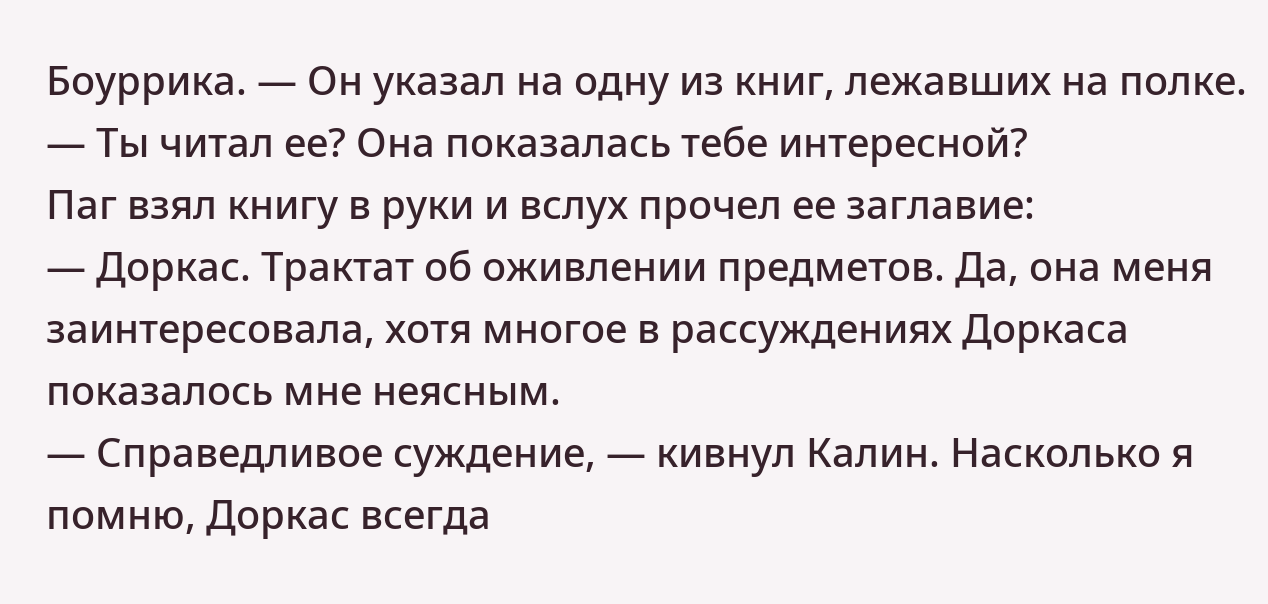Боуррика. — Он указал на одну из книг, лежавших на полке. — Ты читал ее? Она показалась тебе интересной?
Паг взял книгу в руки и вслух прочел ее заглавие:
— Доркас. Трактат об оживлении предметов. Да, она меня заинтересовала, хотя многое в рассуждениях Доркаса показалось мне неясным.
— Справедливое суждение, — кивнул Калин. Насколько я помню, Доркас всегда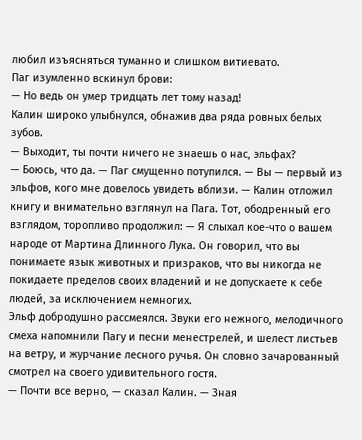любил изъясняться туманно и слишком витиевато.
Паг изумленно вскинул брови:
— Но ведь он умер тридцать лет тому назад!
Калин широко улыбнулся, обнажив два ряда ровных белых зубов.
— Выходит, ты почти ничего не знаешь о нас, эльфах?
— Боюсь, что да. — Паг смущенно потупился. — Вы — первый из эльфов, кого мне довелось увидеть вблизи. — Калин отложил книгу и внимательно взглянул на Пага. Тот, ободренный его взглядом, торопливо продолжил: — Я слыхал кое-что о вашем народе от Мартина Длинного Лука. Он говорил, что вы понимаете язык животных и призраков, что вы никогда не покидаете пределов своих владений и не допускаете к себе людей, за исключением немногих.
Эльф добродушно рассмеялся. Звуки его нежного, мелодичного смеха напомнили Пагу и песни менестрелей, и шелест листьев на ветру, и журчание лесного ручья. Он словно зачарованный смотрел на своего удивительного гостя.
— Почти все верно, — сказал Калин. — Зная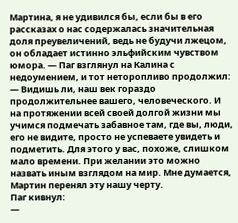Мартина, я не удивился бы, если бы в его рассказах о нас содержалась значительная доля преувеличений, ведь не будучи лжецом, он обладает истинно эльфийским чувством юмора. — Паг взглянул на Калина с недоумением, и тот неторопливо продолжил: — Видишь ли, наш век гораздо продолжительнее вашего, человеческого. И на протяжении всей своей долгой жизни мы учимся подмечать забавное там, где вы, люди, его не видите, просто не успеваете увидеть и подметить. Для этого у вас, похоже, слишком мало времени. При желании это можно назвать иным взглядом на мир. Мне думается, Мартин перенял эту нашу черту.
Паг кивнул:
—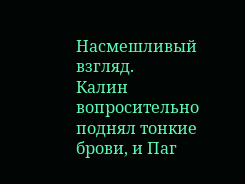Насмешливый взгляд.
Калин вопросительно поднял тонкие брови, и Паг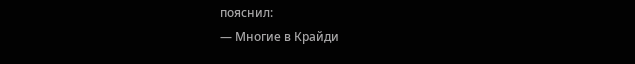пояснил:
— Многие в Крайди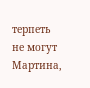терпеть не могут Мартина,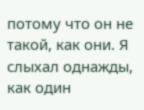потому что он не такой, как они. Я слыхал однажды, как один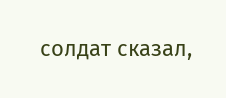солдат сказал,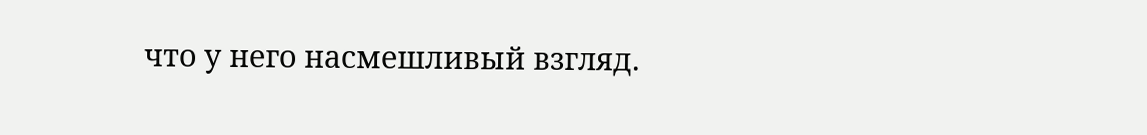что у него насмешливый взгляд.